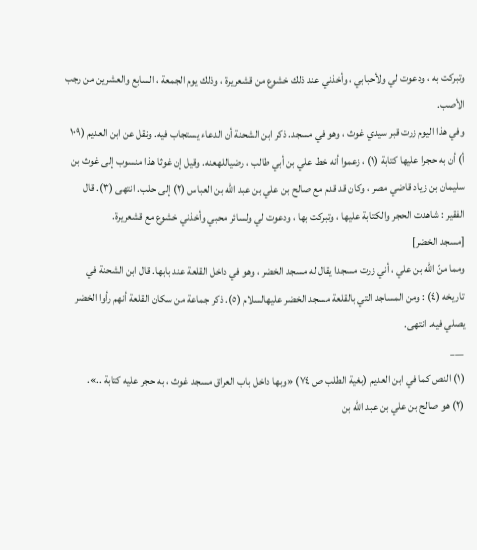وتبركت به ، ودعوت لي ولأحبابي ، وأخذني عند ذلك خشوع من قشعريرة ، وذلك يوم الجمعة ، السابع والعشرين من رجب الأصب.
وفي هذا اليوم زرت قبر سيدي غوث ، وهو في مسجد. ذكر ابن الشحنة أن الدعاء يستجاب فيه. ونقل عن ابن العديم (١٠٩ أ) أن به حجرا عليها كتابة (١) ، زعموا أنه خط علي بن أبي طالب ، رضياللهعنه. وقيل إن غوثا هذا منسوب إلى غوث بن سليمان بن زياد قاضي مصر ، وكان قد قدم مع صالح بن علي بن عبد الله بن العباس (٢) إلى حلب. انتهى (٣). قال الفقير : شاهدت الحجر والكتابة عليها ، وتبركت بها ، ودعوت لي ولسائر محبي وأخذني خشوع مع قشعريرة.
[مسجد الخضر]
ومما منّ الله بن علي ، أني زرت مسجدا يقال له مسجد الخضر ، وهو في داخل القلعة عند بابها. قال ابن الشحنة في تاريخه (٤) : ومن المساجد التي بالقلعة مسجد الخضر عليهالسلام (٥). ذكر جماعة من سكان القلعة أنهم رأوا الخضر يصلي فيه. انتهى.
___
(١) النص كما في ابن العديم (بغية الطلب ص ٧٤) «وبها داخل باب العراق مسجد غوث ، به حجر عليه كتابة ..».
(٢) هو صالح بن علي بن عبد الله بن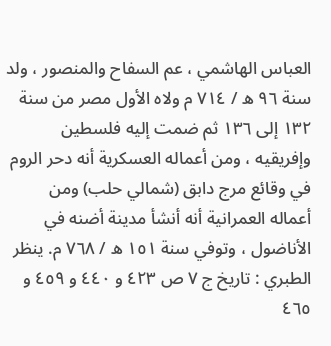العباس الهاشمي ، عم السفاح والمنصور ، ولد سنة ٩٦ ه / ٧١٤ م ولاه الأول مصر من سنة ١٣٢ إلى ١٣٦ ثم ضمت إليه فلسطين وإفريقيه ، ومن أعماله العسكرية أنه دحر الروم في وقائع مرج دابق (شمالي حلب) ومن أعماله العمرانية أنه أنشأ مدينة أضنه في الأناضول ، وتوفي سنة ١٥١ ه / ٧٦٨ م. ينظر الطبري : تاريخ ج ٧ ص ٤٢٣ و ٤٤٠ و ٤٥٩ و ٤٦٥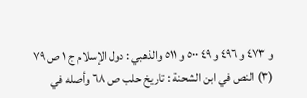و ٤٧٣ و ٤٩٦ و ٤٩ ٥٠٠ و ٥١١ والذهبي : دول الإسلام ج ١ ص ٧٩
(٣) النص في ابن الشحنة : تاريخ حلب ص ٦٨ وأصله في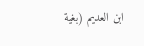ابن العديم (بغية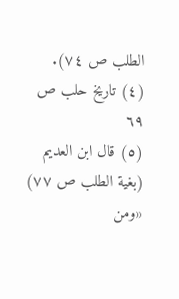الطلب ص ٧٤).
(٤) تاريخ حلب ص ٦٩
(٥) قال ابن العديم (بغية الطلب ص ٧٧) «ومن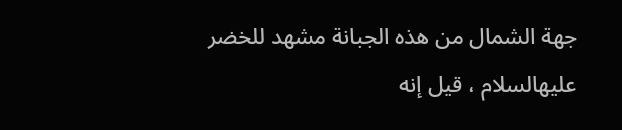جهة الشمال من هذه الجبانة مشهد للخضر عليهالسلام ، قيل إنه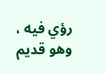رؤي فيه ، وهو قديم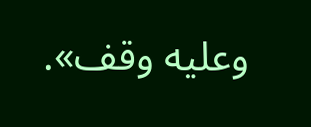وعليه وقف».